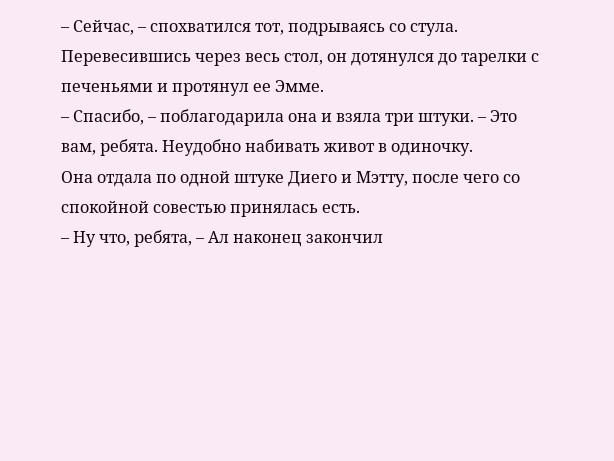– Сейчас, – спохватился тот, подрываясь со стула. Перевесившись через весь стол, он дотянулся до тарелки с печеньями и протянул ее Эмме.
– Спасибо, – поблагодарила она и взяла три штуки. – Это вам, ребята. Неудобно набивать живот в одиночку.
Она отдала по одной штуке Диего и Мэтту, после чего со спокойной совестью принялась есть.
– Ну что, ребята, – Ал наконец закончил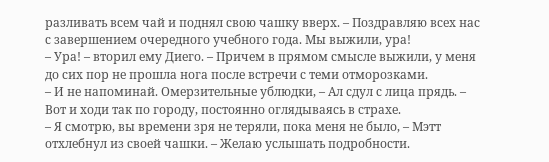разливать всем чай и поднял свою чашку вверх. – Поздравляю всех нас с завершением очередного учебного года. Мы выжили, ура!
– Ура! – вторил ему Диего. – Причем в прямом смысле выжили, у меня до сих пор не прошла нога после встречи с теми отморозками.
– И не напоминай. Омерзительные ублюдки, – Ал сдул с лица прядь. – Вот и ходи так по городу, постоянно оглядываясь в страхе.
– Я смотрю, вы времени зря не теряли, пока меня не было, – Мэтт отхлебнул из своей чашки. – Желаю услышать подробности.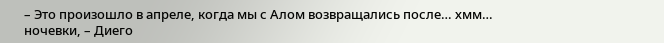– Это произошло в апреле, когда мы с Алом возвращались после… хмм… ночевки, – Диего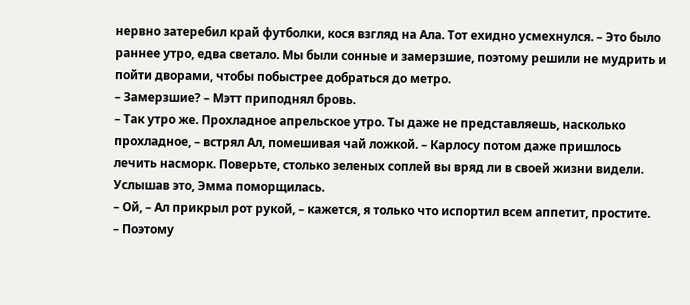нервно затеребил край футболки, кося взгляд на Ала. Тот ехидно усмехнулся. – Это было раннее утро, едва светало. Мы были сонные и замерзшие, поэтому решили не мудрить и пойти дворами, чтобы побыстрее добраться до метро.
– Замерзшие? – Мэтт приподнял бровь.
– Так утро же. Прохладное апрельское утро. Ты даже не представляешь, насколько прохладное, – встрял Ал, помешивая чай ложкой. – Карлосу потом даже пришлось лечить насморк. Поверьте, столько зеленых соплей вы вряд ли в своей жизни видели.
Услышав это, Эмма поморщилась.
– Ой, – Ал прикрыл рот рукой, – кажется, я только что испортил всем аппетит, простите.
– Поэтому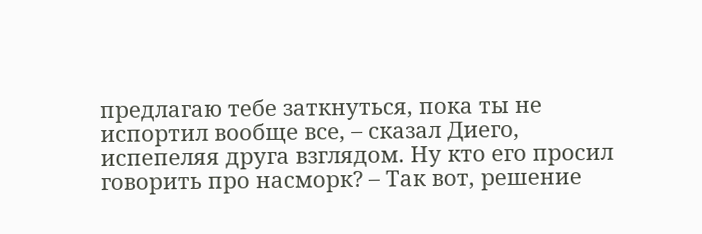предлагаю тебе заткнуться, пока ты не испортил вообще все, – сказал Диего, испепеляя друга взглядом. Ну кто его просил говорить про насморк? – Так вот, решение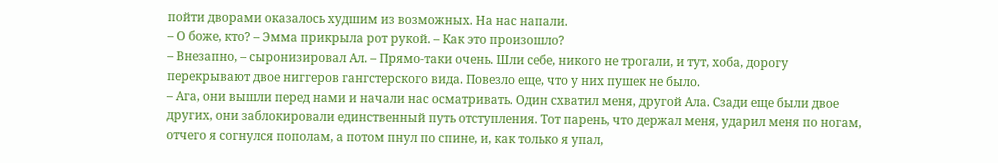пойти дворами оказалось худшим из возможных. На нас напали.
– О боже, кто? – Эмма прикрыла рот рукой. – Как это произошло?
– Внезапно, – сыронизировал Ал. – Прямо-таки очень. Шли себе, никого не трогали, и тут, хоба, дорогу перекрывают двое ниггеров гангстерского вида. Повезло еще, что у них пушек не было.
– Ага, они вышли перед нами и начали нас осматривать. Один схватил меня, другой Ала. Сзади еще были двое других, они заблокировали единственный путь отступления. Тот парень, что держал меня, ударил меня по ногам, отчего я согнулся пополам, а потом пнул по спине, и, как только я упал,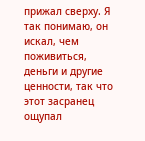прижал сверху. Я так понимаю, он искал, чем поживиться, деньги и другие ценности, так что этот засранец ощупал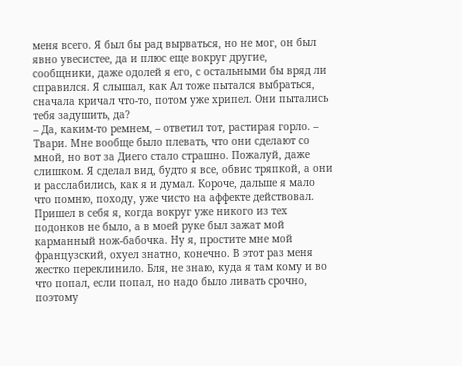меня всего. Я был бы рад вырваться, но не мог, он был явно увесистее, да и плюс еще вокруг другие, сообщники, даже одолей я его, с остальными бы вряд ли справился. Я слышал, как Ал тоже пытался выбраться, сначала кричал что-то, потом уже хрипел. Они пытались тебя задушить, да?
– Да, каким-то ремнем, – ответил тот, растирая горло. – Твари. Мне вообще было плевать, что они сделают со мной, но вот за Диего стало страшно. Пожалуй, даже слишком. Я сделал вид, будто я все, обвис тряпкой, а они и расслабились, как я и думал. Короче, дальше я мало что помню, походу, уже чисто на аффекте действовал. Пришел в себя я, когда вокруг уже никого из тех подонков не было, а в моей руке был зажат мой карманный нож-бабочка. Ну я, простите мне мой французский, охуел знатно, конечно. В этот раз меня жестко переклинило. Бля, не знаю, куда я там кому и во что попал, если попал, но надо было ливать срочно, поэтому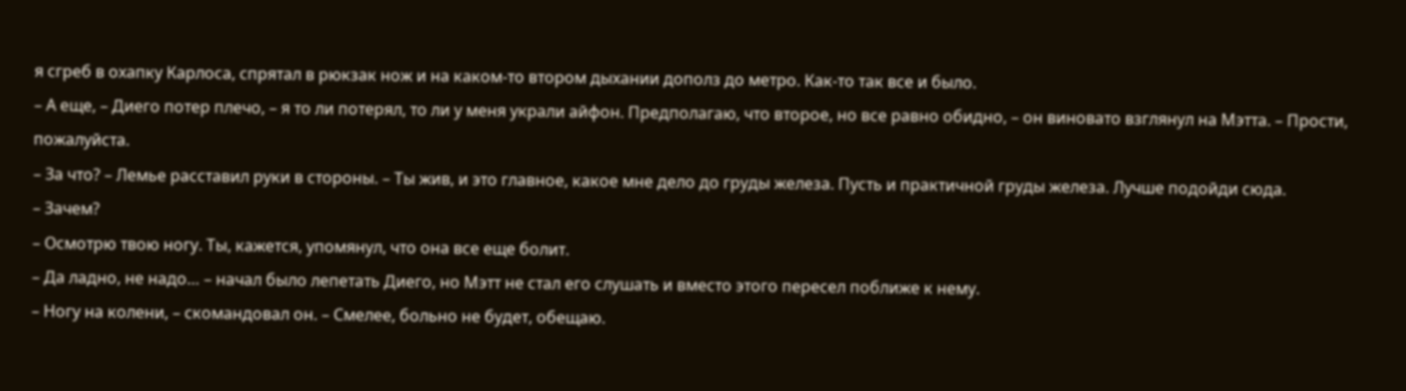я сгреб в охапку Карлоса, спрятал в рюкзак нож и на каком-то втором дыхании дополз до метро. Как-то так все и было.
– А еще, – Диего потер плечо, – я то ли потерял, то ли у меня украли айфон. Предполагаю, что второе, но все равно обидно, – он виновато взглянул на Мэтта. – Прости, пожалуйста.
– За что? – Лемье расставил руки в стороны. – Ты жив, и это главное, какое мне дело до груды железа. Пусть и практичной груды железа. Лучше подойди сюда.
– Зачем?
– Осмотрю твою ногу. Ты, кажется, упомянул, что она все еще болит.
– Да ладно, не надо… – начал было лепетать Диего, но Мэтт не стал его слушать и вместо этого пересел поближе к нему.
– Ногу на колени, – скомандовал он. – Смелее, больно не будет, обещаю.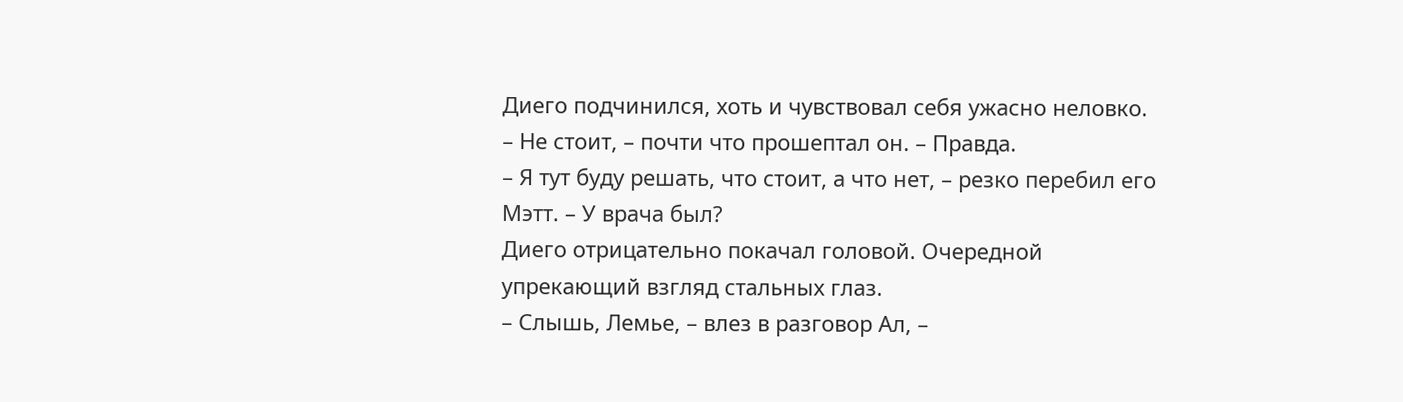Диего подчинился, хоть и чувствовал себя ужасно неловко.
– Не стоит, – почти что прошептал он. – Правда.
– Я тут буду решать, что стоит, а что нет, – резко перебил его Мэтт. – У врача был?
Диего отрицательно покачал головой. Очередной упрекающий взгляд стальных глаз.
– Слышь, Лемье, – влез в разговор Ал, –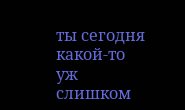ты сегодня какой-то уж слишком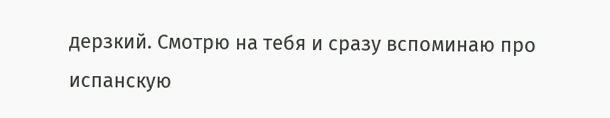дерзкий. Смотрю на тебя и сразу вспоминаю про испанскую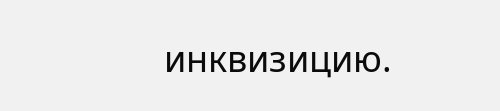инквизицию.